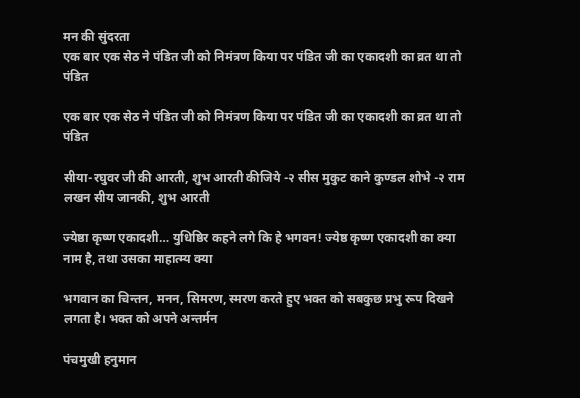मन की सुंदरता
एक बार एक सेठ ने पंडित जी को निमंत्रण किया पर पंडित जी का एकादशी का व्रत था तो पंडित

एक बार एक सेठ ने पंडित जी को निमंत्रण किया पर पंडित जी का एकादशी का व्रत था तो पंडित

सीया-रघुवर जी की आरती, शुभ आरती कीजिये -२ सीस मुकुट काने कुण्डल शोभे -२ राम लखन सीय जानकी, शुभ आरती

ज्येष्ठा कृष्ण एकादशी… युधिष्ठिर कहने लगे कि हे भगवन! ज्येष्ठ कृष्ण एकादशी का क्या नाम है, तथा उसका माहात्म्य क्या

भगवान का चिन्तन, मनन, सिमरण, स्मरण करते हुए भक्त को सबकुछ प्रभु रूप दिखने लगता है। भक्त को अपने अन्तर्मन

पंचमुखी हनुमान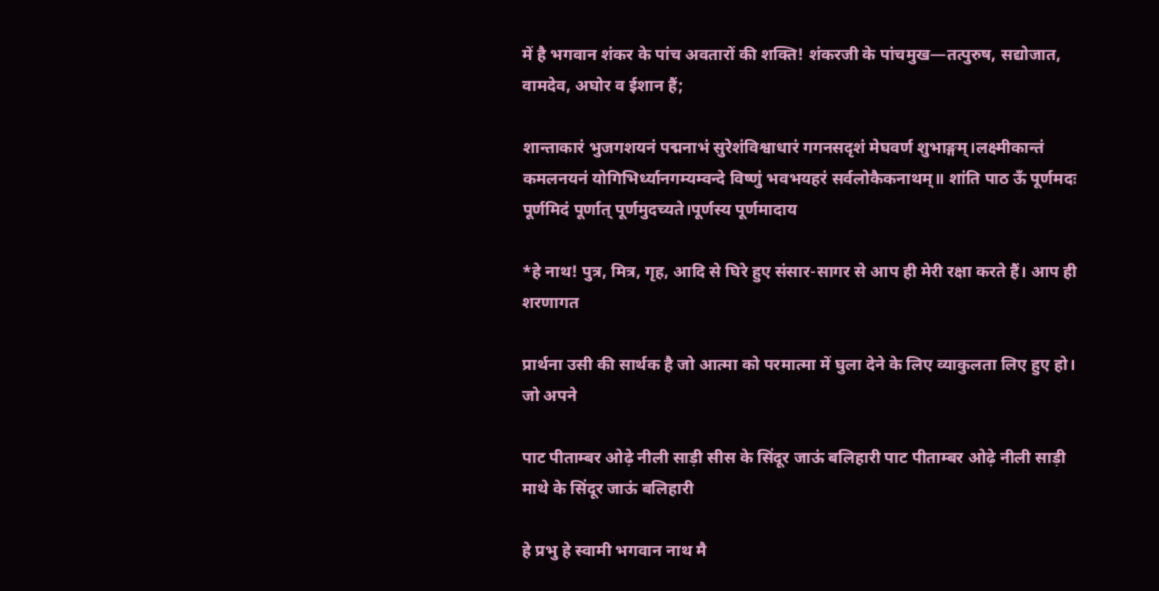में है भगवान शंकर के पांच अवतारों की शक्ति! शंकरजी के पांचमुख—तत्पुरुष, सद्योजात, वामदेव, अघोर व ईशान हैं;

शान्ताकारं भुजगशयनं पद्मनाभं सुरेशंविश्वाधारं गगनसदृशं मेघवर्ण शुभाङ्गम्।लक्ष्मीकान्तं कमलनयनं योगिभिर्ध्यानगम्यम्वन्दे विष्णुं भवभयहरं सर्वलोकैकनाथम्॥ शांति पाठ ऊँ पूर्णमदः पूर्णमिदं पूर्णात् पूर्णमुदच्यते।पूर्णस्य पूर्णमादाय

*हे नाथ! पुत्र, मित्र, गृह, आदि से घिरे हुए संसार-सागर से आप ही मेरी रक्षा करते हैं। आप ही शरणागत

प्रार्थना उसी की सार्थक है जो आत्मा को परमात्मा में घुला देने के लिए व्याकुलता लिए हुए हो। जो अपने

पाट पीताम्बर ओढ़े नीली साड़ी सीस के सिंदूर जाऊं बलिहारी पाट पीताम्बर ओढ़े नीली साड़ी माथे के सिंदूर जाऊं बलिहारी

हे प्रभु हे स्वामी भगवान नाथ मै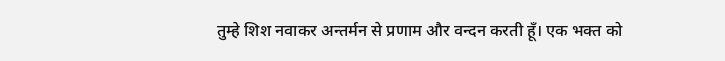तुम्हे शिश नवाकर अन्तर्मन से प्रणाम और वन्दन करती हूँ। एक भक्त को